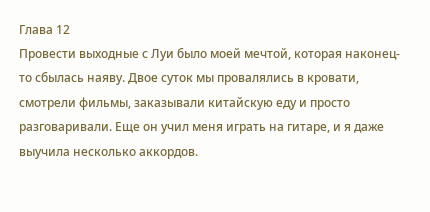Глава 12
Провести выходные с Луи было моей мечтой, которая наконец-то сбылась наяву. Двое суток мы провалялись в кровати, смотрели фильмы, заказывали китайскую еду и просто разговаривали. Еще он учил меня играть на гитаре, и я даже выучила несколько аккордов.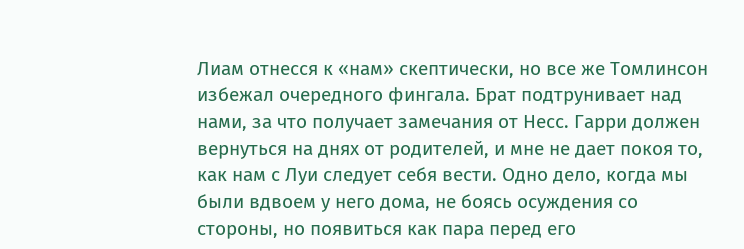Лиам отнесся к «нам» скептически, но все же Томлинсон избежал очередного фингала. Брат подтрунивает над нами, за что получает замечания от Несс. Гарри должен вернуться на днях от родителей, и мне не дает покоя то, как нам с Луи следует себя вести. Одно дело, когда мы были вдвоем у него дома, не боясь осуждения со стороны, но появиться как пара перед его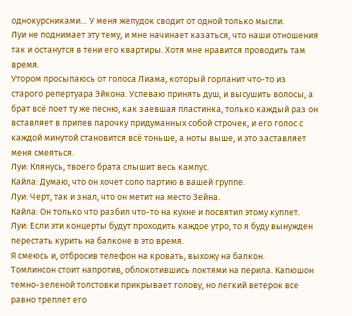однокурсниками… У меня желудок сводит от одной только мысли.
Луи не поднимает эту тему, и мне начинает казаться, что наши отношения так и останутся в тени его квартиры. Хотя мне нравится проводить там время.
Утором просыпаюсь от голоса Лиама, который горланит что-то из старого репертуара Эйкона. Успеваю принять душ, и высушить волосы, а брат всё поет ту же песню, как заевшая пластинка, только каждый раз он вставляет в припев парочку придуманных собой строчек, и его голос с каждой минутой становится всё тоньше, а ноты выше, и это заставляет меня смеяться.
Луи: Клянусь, твоего брата слышит весь кампус.
Кайла: Думаю, что он хочет соло партию в вашей группе.
Луи: Черт, так и знал, что он метит на место Зейна.
Кайла: Он только что разбил что-то на кухне и посвятил этому куплет.
Луи: Если эти концерты будут проходить каждое утро, то я буду вынужден перестать курить на балконе в это время.
Я смеюсь и, отбросив телефон на кровать, выхожу на балкон.
Томлинсон стоит напротив, облокотившись локтями на перила. Капюшон темно-зеленой толстовки прикрывает голову, но легкий ветерок все равно треплет его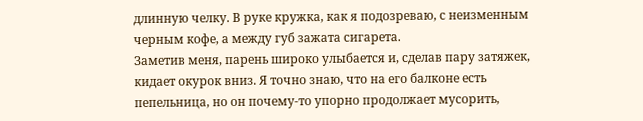длинную челку. В руке кружка, как я подозреваю, с неизменным черным кофе, а между губ зажата сигарета.
Заметив меня, парень широко улыбается и, сделав пару затяжек, кидает окурок вниз. Я точно знаю, что на его балконе есть пепельница, но он почему-то упорно продолжает мусорить,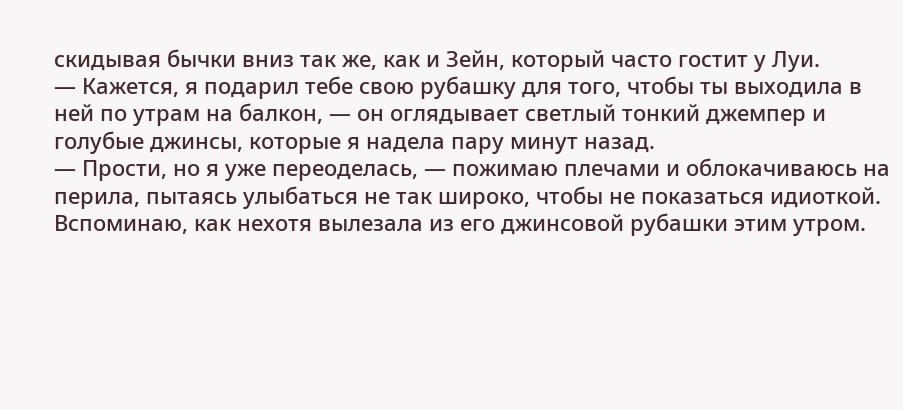скидывая бычки вниз так же, как и Зейн, который часто гостит у Луи.
— Кажется, я подарил тебе свою рубашку для того, чтобы ты выходила в ней по утрам на балкон, — он оглядывает светлый тонкий джемпер и голубые джинсы, которые я надела пару минут назад.
— Прости, но я уже переоделась, — пожимаю плечами и облокачиваюсь на перила, пытаясь улыбаться не так широко, чтобы не показаться идиоткой. Вспоминаю, как нехотя вылезала из его джинсовой рубашки этим утром.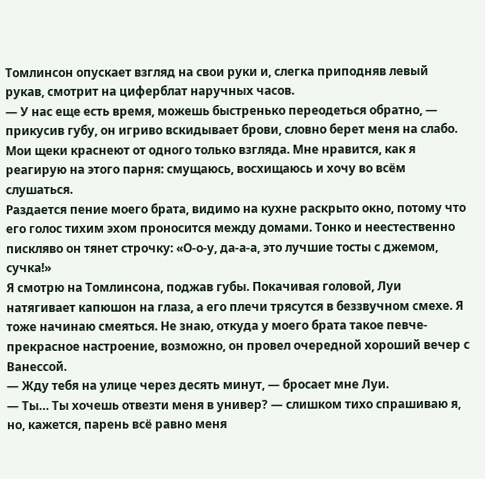Томлинсон опускает взгляд на свои руки и, слегка приподняв левый рукав, смотрит на циферблат наручных часов.
— У нас еще есть время, можешь быстренько переодеться обратно, — прикусив губу, он игриво вскидывает брови, словно берет меня на слабо. Мои щеки краснеют от одного только взгляда. Мне нравится, как я реагирую на этого парня: смущаюсь, восхищаюсь и хочу во всём слушаться.
Раздается пение моего брата, видимо на кухне раскрыто окно, потому что его голос тихим эхом проносится между домами. Тонко и неестественно пискляво он тянет строчку: «О-о-у, да-а-а, это лучшие тосты с джемом, сучка!»
Я смотрю на Томлинсона, поджав губы. Покачивая головой, Луи натягивает капюшон на глаза, а его плечи трясутся в беззвучном смехе. Я тоже начинаю смеяться. Не знаю, откуда у моего брата такое певче-прекрасное настроение, возможно, он провел очередной хороший вечер с Ванессой.
— Жду тебя на улице через десять минут, — бросает мне Луи.
— Ты… Ты хочешь отвезти меня в универ? — слишком тихо спрашиваю я, но, кажется, парень всё равно меня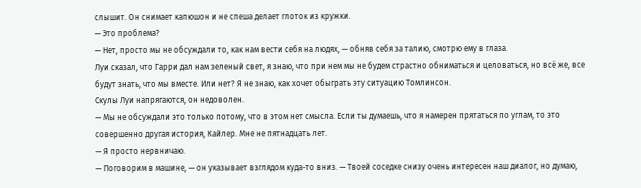слышит. Он снимает капюшон и не спеша делает глоток из кружки.
— Это проблема?
— Нет, просто мы не обсуждали то, как нам вести себя на людях, — обняв себя за талию, смотрю ему в глаза.
Луи сказал, что Гарри дал нам зеленый свет, я знаю, что при нем мы не будем страстно обниматься и целоваться, но всё же, все будут знать, что мы вместе. Или нет? Я не знаю, как хочет обыграть эту ситуацию Томлинсон.
Скулы Луи напрягаются, он недоволен.
— Мы не обсуждали это только потому, что в этом нет смысла. Если ты думаешь, что я намерен прятаться по углам, то это совершенно другая история, Кайлер. Мне не пятнадцать лет.
— Я просто нервничаю.
— Поговорим в машине, — он указывает взглядом куда-то вниз. — Твоей соседке снизу очень интересен наш диалог, но думаю,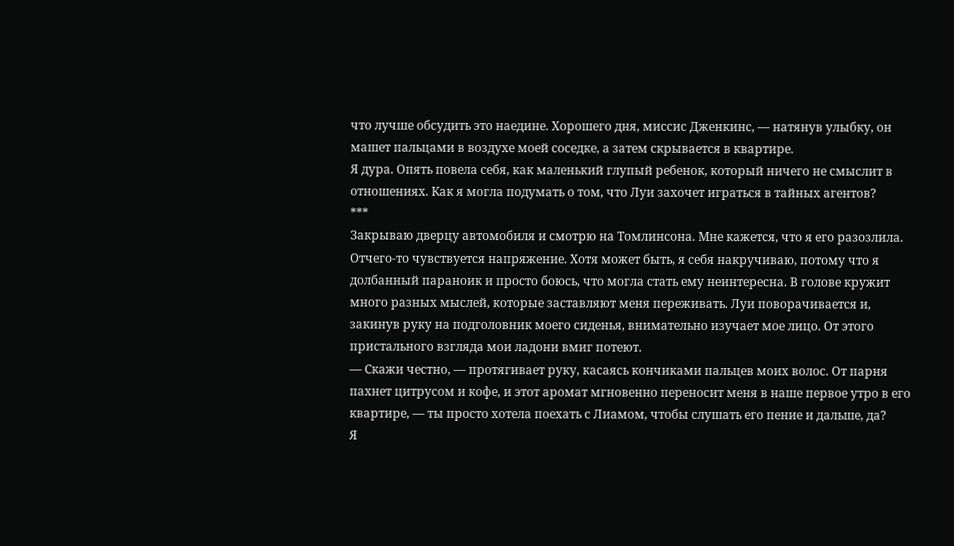что лучше обсудить это наедине. Хорошего дня, миссис Дженкинс, — натянув улыбку, он машет пальцами в воздухе моей соседке, а затем скрывается в квартире.
Я дура. Опять повела себя, как маленький глупый ребенок, который ничего не смыслит в отношениях. Как я могла подумать о том, что Луи захочет играться в тайных агентов?
***
Закрываю дверцу автомобиля и смотрю на Томлинсона. Мне кажется, что я его разозлила. Отчего-то чувствуется напряжение. Хотя может быть, я себя накручиваю, потому что я долбанный параноик и просто боюсь, что могла стать ему неинтересна. В голове кружит много разных мыслей, которые заставляют меня переживать. Луи поворачивается и, закинув руку на подголовник моего сиденья, внимательно изучает мое лицо. От этого пристального взгляда мои ладони вмиг потеют.
— Скажи честно, — протягивает руку, касаясь кончиками пальцев моих волос. От парня пахнет цитрусом и кофе, и этот аромат мгновенно переносит меня в наше первое утро в его квартире, — ты просто хотела поехать с Лиамом, чтобы слушать его пение и дальше, да?
Я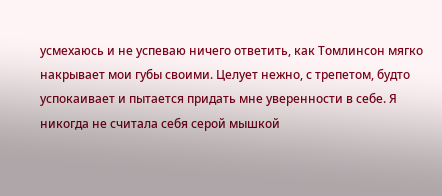усмехаюсь и не успеваю ничего ответить, как Томлинсон мягко накрывает мои губы своими. Целует нежно, с трепетом, будто успокаивает и пытается придать мне уверенности в себе. Я никогда не считала себя серой мышкой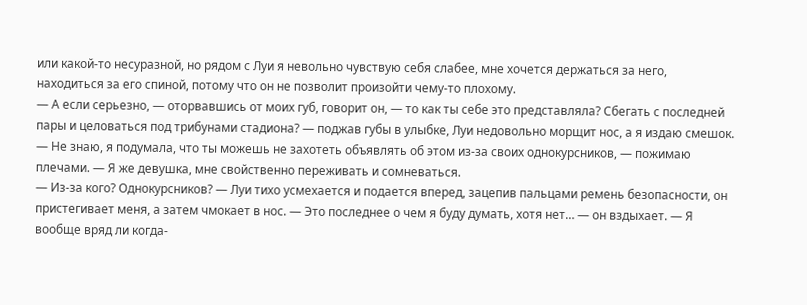или какой-то несуразной, но рядом с Луи я невольно чувствую себя слабее, мне хочется держаться за него, находиться за его спиной, потому что он не позволит произойти чему-то плохому.
— А если серьезно, — оторвавшись от моих губ, говорит он, — то как ты себе это представляла? Сбегать с последней пары и целоваться под трибунами стадиона? — поджав губы в улыбке, Луи недовольно морщит нос, а я издаю смешок.
— Не знаю, я подумала, что ты можешь не захотеть объявлять об этом из-за своих однокурсников, — пожимаю плечами. — Я же девушка, мне свойственно переживать и сомневаться.
— Из-за кого? Однокурсников? — Луи тихо усмехается и подается вперед, зацепив пальцами ремень безопасности, он пристегивает меня, а затем чмокает в нос. — Это последнее о чем я буду думать, хотя нет… — он вздыхает. — Я вообще вряд ли когда-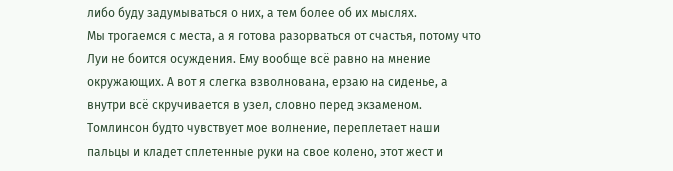либо буду задумываться о них, а тем более об их мыслях.
Мы трогаемся с места, а я готова разорваться от счастья, потому что Луи не боится осуждения. Ему вообще всё равно на мнение окружающих. А вот я слегка взволнована, ерзаю на сиденье, а внутри всё скручивается в узел, словно перед экзаменом. Томлинсон будто чувствует мое волнение, переплетает наши пальцы и кладет сплетенные руки на свое колено, этот жест и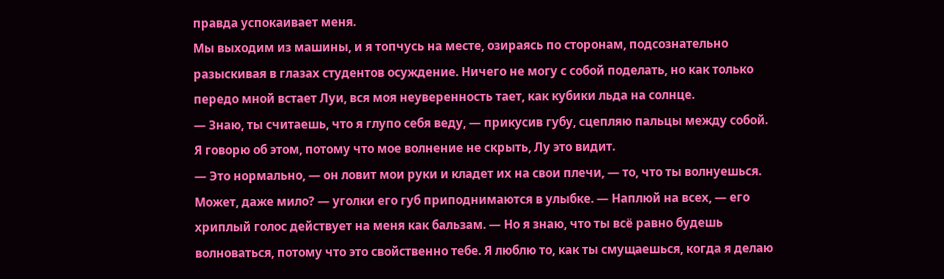правда успокаивает меня.
Мы выходим из машины, и я топчусь на месте, озираясь по сторонам, подсознательно разыскивая в глазах студентов осуждение. Ничего не могу с собой поделать, но как только передо мной встает Луи, вся моя неуверенность тает, как кубики льда на солнце.
— Знаю, ты считаешь, что я глупо себя веду, — прикусив губу, сцепляю пальцы между собой. Я говорю об этом, потому что мое волнение не скрыть, Лу это видит.
— Это нормально, — он ловит мои руки и кладет их на свои плечи, — то, что ты волнуешься. Может, даже мило? — уголки его губ приподнимаются в улыбке. — Наплюй на всех, — его хриплый голос действует на меня как бальзам. — Но я знаю, что ты всё равно будешь волноваться, потому что это свойственно тебе. Я люблю то, как ты смущаешься, когда я делаю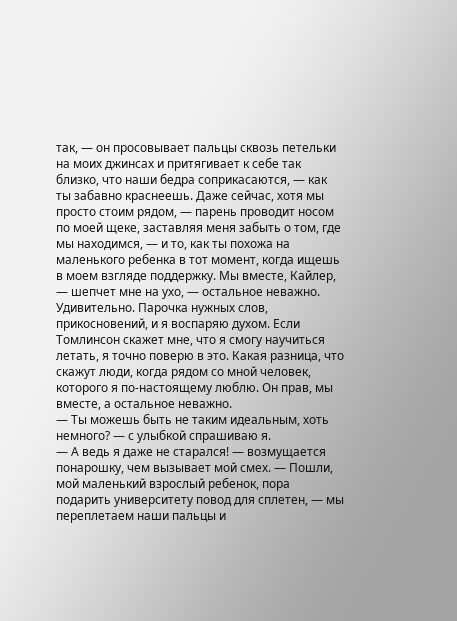так, — он просовывает пальцы сквозь петельки на моих джинсах и притягивает к себе так близко, что наши бедра соприкасаются, — как ты забавно краснеешь. Даже сейчас, хотя мы просто стоим рядом, — парень проводит носом по моей щеке, заставляя меня забыть о том, где мы находимся, — и то, как ты похожа на маленького ребенка в тот момент, когда ищешь в моем взгляде поддержку. Мы вместе, Кайлер, — шепчет мне на ухо, — остальное неважно.
Удивительно. Парочка нужных слов, прикосновений, и я воспаряю духом. Если Томлинсон скажет мне, что я смогу научиться летать, я точно поверю в это. Какая разница, что скажут люди, когда рядом со мной человек, которого я по-настоящему люблю. Он прав, мы вместе, а остальное неважно.
— Ты можешь быть не таким идеальным, хоть немного? — с улыбкой спрашиваю я.
— А ведь я даже не старался! — возмущается понарошку, чем вызывает мой смех. — Пошли, мой маленький взрослый ребенок, пора подарить университету повод для сплетен, — мы переплетаем наши пальцы и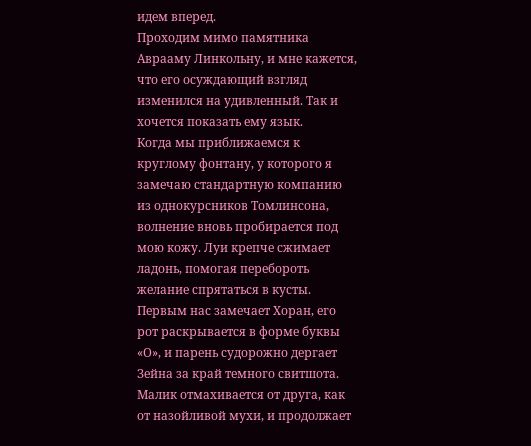идем вперед.
Проходим мимо памятника Аврааму Линкольну, и мне кажется, что его осуждающий взгляд изменился на удивленный. Так и хочется показать ему язык.
Когда мы приближаемся к круглому фонтану, у которого я замечаю стандартную компанию из однокурсников Томлинсона, волнение вновь пробирается под мою кожу. Луи крепче сжимает ладонь, помогая перебороть желание спрятаться в кусты.
Первым нас замечает Хоран, его рот раскрывается в форме буквы «О», и парень судорожно дергает Зейна за край темного свитшота. Малик отмахивается от друга, как от назойливой мухи, и продолжает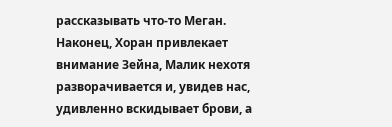рассказывать что-то Меган. Наконец, Хоран привлекает внимание Зейна, Малик нехотя разворачивается и, увидев нас, удивленно вскидывает брови, а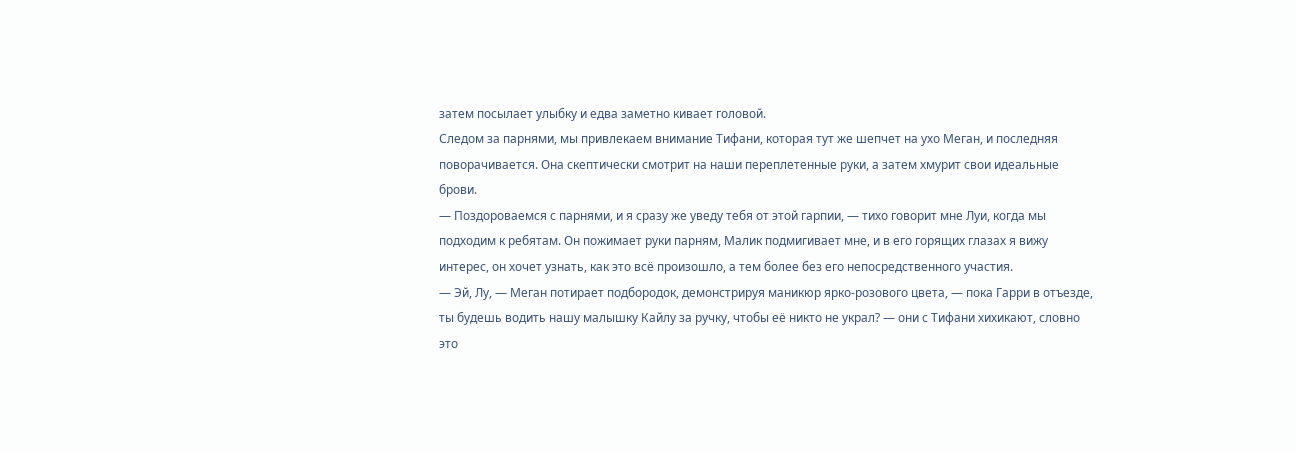затем посылает улыбку и едва заметно кивает головой.
Следом за парнями, мы привлекаем внимание Тифани, которая тут же шепчет на ухо Меган, и последняя поворачивается. Она скептически смотрит на наши переплетенные руки, а затем хмурит свои идеальные брови.
— Поздороваемся с парнями, и я сразу же уведу тебя от этой гарпии, — тихо говорит мне Луи, когда мы подходим к ребятам. Он пожимает руки парням, Малик подмигивает мне, и в его горящих глазах я вижу интерес, он хочет узнать, как это всё произошло, а тем более без его непосредственного участия.
— Эй, Лу, — Меган потирает подбородок, демонстрируя маникюр ярко-розового цвета, — пока Гарри в отъезде, ты будешь водить нашу малышку Кайлу за ручку, чтобы её никто не украл? — они с Тифани хихикают, словно это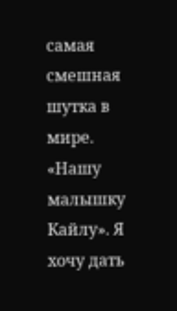самая смешная шутка в мире.
«Нашу малышку Кайлу». Я хочу дать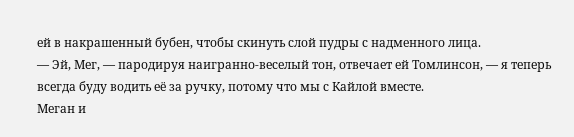ей в накрашенный бубен, чтобы скинуть слой пудры с надменного лица.
— Эй, Мег, — пародируя наигранно-веселый тон, отвечает ей Томлинсон, — я теперь всегда буду водить её за ручку, потому что мы с Кайлой вместе.
Меган и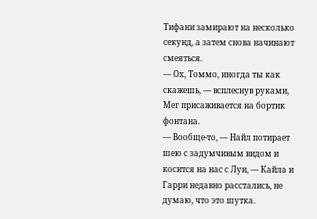Тифани замирают на несколько секунд, а затем снова начинают смеяться.
— Ох, Томмо, иногда ты как скажешь, — всплеснув руками, Мег присаживается на бортик фонтана.
— Вообще-то, — Найл потирает шею с задумчивым видом и косится на нас с Луи, — Кайла и Гарри недавно расстались, не думаю, что это шутка.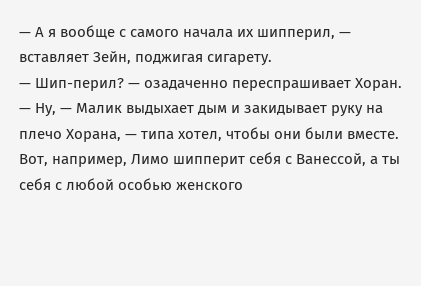— А я вообще с самого начала их шипперил, — вставляет Зейн, поджигая сигарету.
— Шип-перил? — озадаченно переспрашивает Хоран.
— Ну, — Малик выдыхает дым и закидывает руку на плечо Хорана, — типа хотел, чтобы они были вместе. Вот, например, Лимо шипперит себя с Ванессой, а ты себя с любой особью женского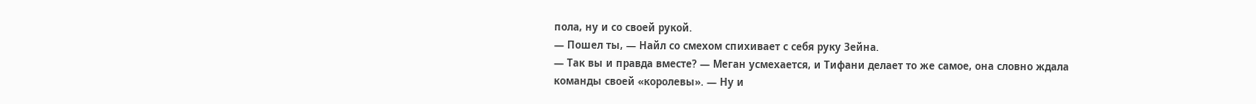пола, ну и со своей рукой.
— Пошел ты, — Найл со смехом спихивает с себя руку Зейна.
— Так вы и правда вместе? — Меган усмехается, и Тифани делает то же самое, она словно ждала команды своей «королевы». — Ну и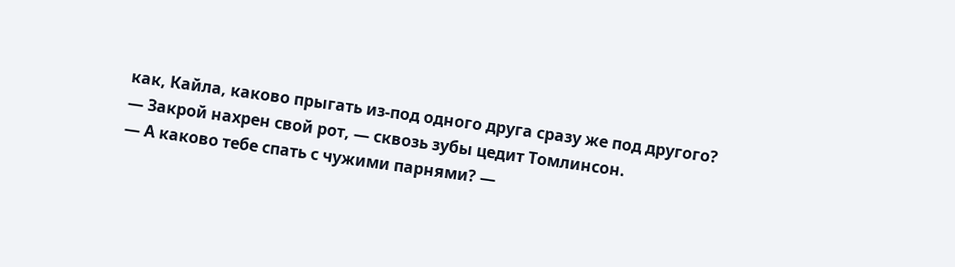как, Кайла, каково прыгать из-под одного друга сразу же под другого?
— Закрой нахрен свой рот, — сквозь зубы цедит Томлинсон.
— А каково тебе спать с чужими парнями? —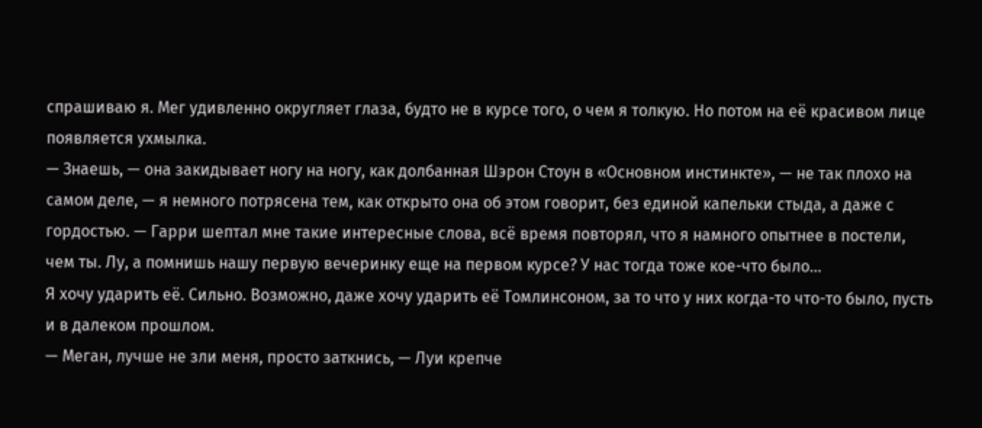спрашиваю я. Мег удивленно округляет глаза, будто не в курсе того, о чем я толкую. Но потом на её красивом лице появляется ухмылка.
— Знаешь, — она закидывает ногу на ногу, как долбанная Шэрон Стоун в «Основном инстинкте», — не так плохо на самом деле, — я немного потрясена тем, как открыто она об этом говорит, без единой капельки стыда, а даже с гордостью. — Гарри шептал мне такие интересные слова, всё время повторял, что я намного опытнее в постели, чем ты. Лу, а помнишь нашу первую вечеринку еще на первом курсе? У нас тогда тоже кое-что было…
Я хочу ударить её. Сильно. Возможно, даже хочу ударить её Томлинсоном, за то что у них когда-то что-то было, пусть и в далеком прошлом.
— Меган, лучше не зли меня, просто заткнись, — Луи крепче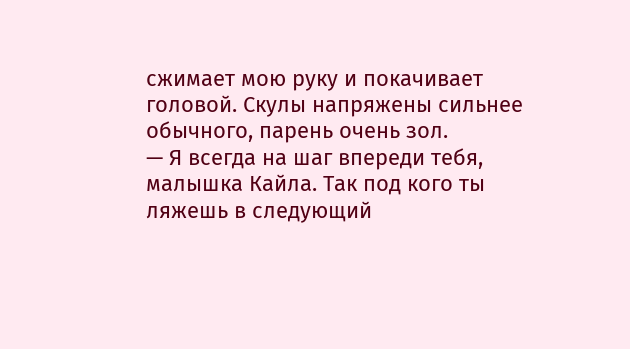сжимает мою руку и покачивает головой. Скулы напряжены сильнее обычного, парень очень зол.
— Я всегда на шаг впереди тебя, малышка Кайла. Так под кого ты ляжешь в следующий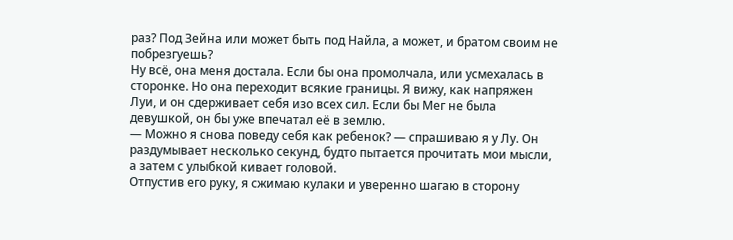раз? Под Зейна или может быть под Найла, а может, и братом своим не побрезгуешь?
Ну всё, она меня достала. Если бы она промолчала, или усмехалась в сторонке. Но она переходит всякие границы. Я вижу, как напряжен Луи, и он сдерживает себя изо всех сил. Если бы Мег не была девушкой, он бы уже впечатал её в землю.
— Можно я снова поведу себя как ребенок? — спрашиваю я у Лу. Он раздумывает несколько секунд, будто пытается прочитать мои мысли, а затем с улыбкой кивает головой.
Отпустив его руку, я сжимаю кулаки и уверенно шагаю в сторону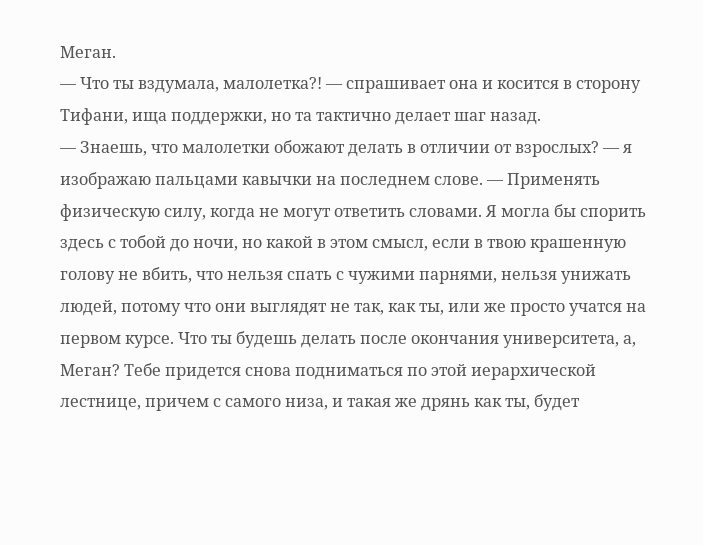Меган.
— Что ты вздумала, малолетка?! — спрашивает она и косится в сторону Тифани, ища поддержки, но та тактично делает шаг назад.
— Знаешь, что малолетки обожают делать в отличии от взрослых? — я изображаю пальцами кавычки на последнем слове. — Применять физическую силу, когда не могут ответить словами. Я могла бы спорить здесь с тобой до ночи, но какой в этом смысл, если в твою крашенную голову не вбить, что нельзя спать с чужими парнями, нельзя унижать людей, потому что они выглядят не так, как ты, или же просто учатся на первом курсе. Что ты будешь делать после окончания университета, а, Меган? Тебе придется снова подниматься по этой иерархической лестнице, причем с самого низа, и такая же дрянь как ты, будет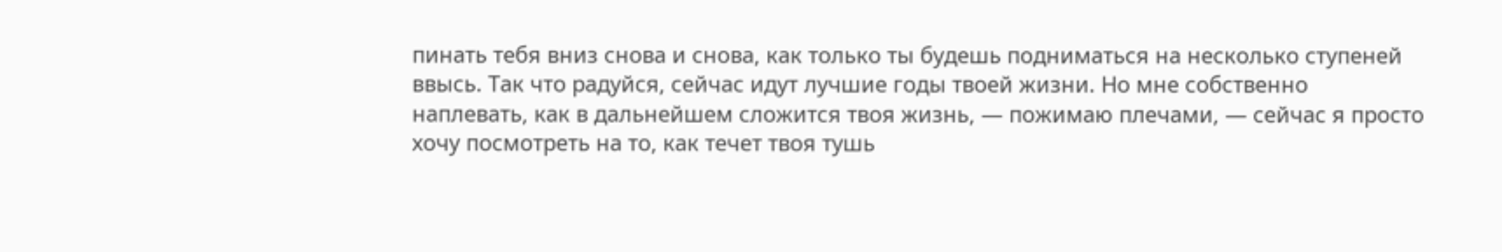пинать тебя вниз снова и снова, как только ты будешь подниматься на несколько ступеней ввысь. Так что радуйся, сейчас идут лучшие годы твоей жизни. Но мне собственно наплевать, как в дальнейшем сложится твоя жизнь, — пожимаю плечами, — сейчас я просто хочу посмотреть на то, как течет твоя тушь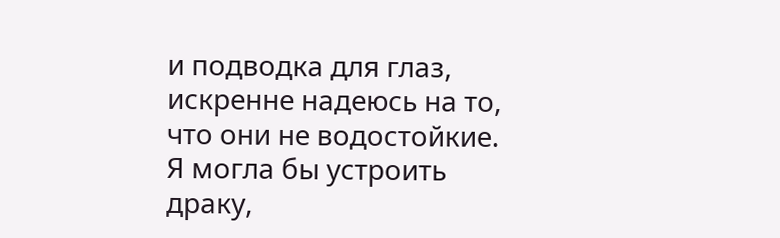и подводка для глаз, искренне надеюсь на то, что они не водостойкие.
Я могла бы устроить драку,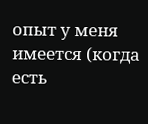опыт у меня имеется (когда есть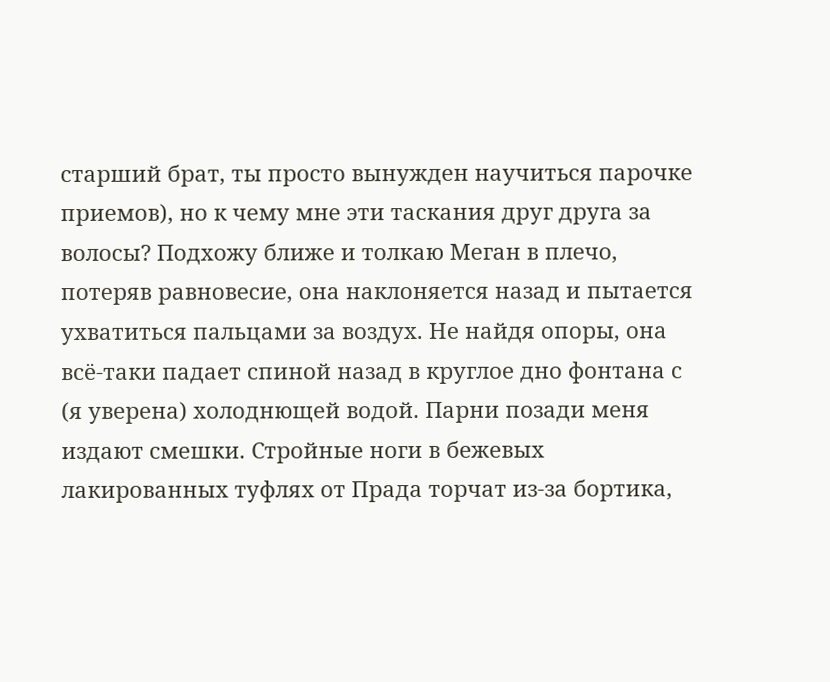старший брат, ты просто вынужден научиться парочке приемов), но к чему мне эти таскания друг друга за волосы? Подхожу ближе и толкаю Меган в плечо, потеряв равновесие, она наклоняется назад и пытается ухватиться пальцами за воздух. Не найдя опоры, она всё-таки падает спиной назад в круглое дно фонтана с (я уверена) холоднющей водой. Парни позади меня издают смешки. Стройные ноги в бежевых лакированных туфлях от Прада торчат из-за бортика,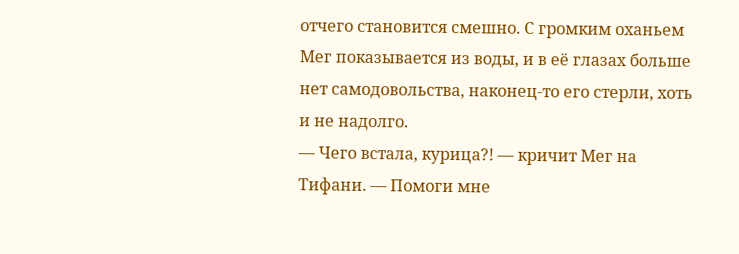отчего становится смешно. С громким оханьем Мег показывается из воды, и в её глазах больше нет самодовольства, наконец-то его стерли, хоть и не надолго.
— Чего встала, курица?! — кричит Мег на Тифани. — Помоги мне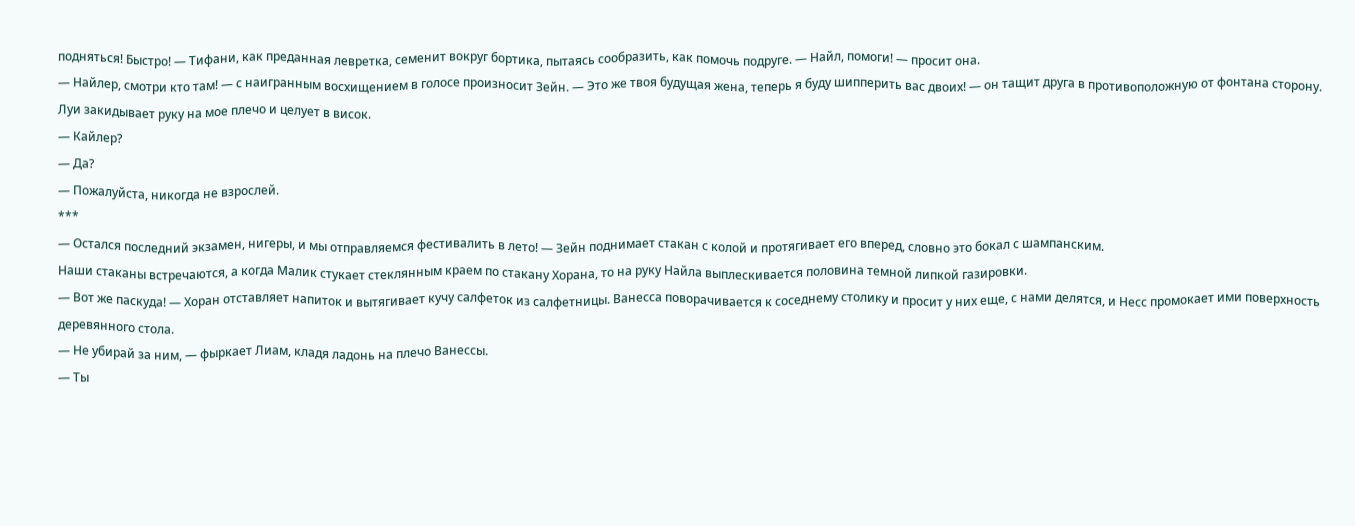подняться! Быстро! — Тифани, как преданная левретка, семенит вокруг бортика, пытаясь сообразить, как помочь подруге. — Найл, помоги! — просит она.
— Найлер, смотри кто там! — с наигранным восхищением в голосе произносит Зейн. — Это же твоя будущая жена, теперь я буду шипперить вас двоих! — он тащит друга в противоположную от фонтана сторону.
Луи закидывает руку на мое плечо и целует в висок.
— Кайлер?
— Да?
— Пожалуйста, никогда не взрослей.
***
— Остался последний экзамен, нигеры, и мы отправляемся фестивалить в лето! — Зейн поднимает стакан с колой и протягивает его вперед, словно это бокал с шампанским.
Наши стаканы встречаются, а когда Малик стукает стеклянным краем по стакану Хорана, то на руку Найла выплескивается половина темной липкой газировки.
— Вот же паскуда! — Хоран отставляет напиток и вытягивает кучу салфеток из салфетницы. Ванесса поворачивается к соседнему столику и просит у них еще, с нами делятся, и Несс промокает ими поверхность деревянного стола.
— Не убирай за ним, — фыркает Лиам, кладя ладонь на плечо Ванессы.
— Ты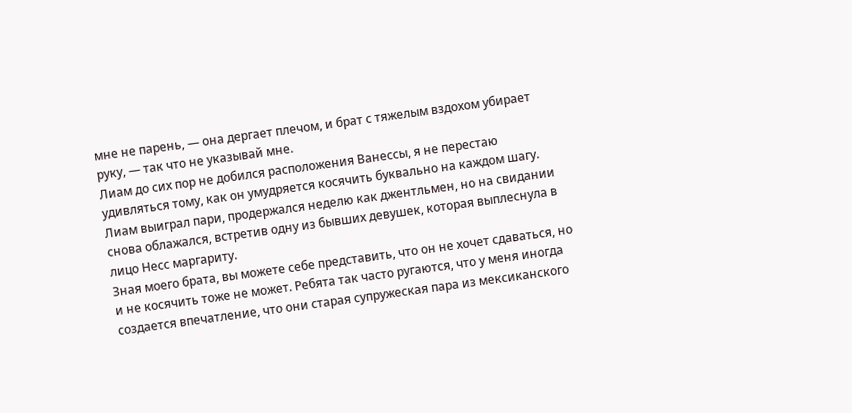мне не парень, — она дергает плечом, и брат с тяжелым вздохом убирает руку, — так что не указывай мне.
Лиам до сих пор не добился расположения Ванессы, я не перестаю удивляться тому, как он умудряется косячить буквально на каждом шагу. Лиам выиграл пари, продержался неделю как джентльмен, но на свидании снова облажался, встретив одну из бывших девушек, которая выплеснула в лицо Несс маргариту.
Зная моего брата, вы можете себе представить, что он не хочет сдаваться, но и не косячить тоже не может. Ребята так часто ругаются, что у меня иногда создается впечатление, что они старая супружеская пара из мексиканского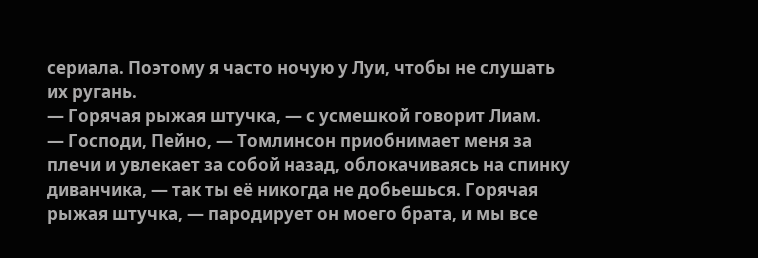сериала. Поэтому я часто ночую у Луи, чтобы не слушать их ругань.
— Горячая рыжая штучка, — с усмешкой говорит Лиам.
— Господи, Пейно, — Томлинсон приобнимает меня за плечи и увлекает за собой назад, облокачиваясь на спинку диванчика, — так ты её никогда не добьешься. Горячая рыжая штучка, — пародирует он моего брата, и мы все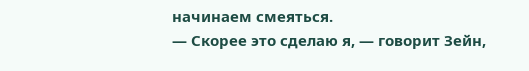начинаем смеяться.
— Скорее это сделаю я, — говорит Зейн,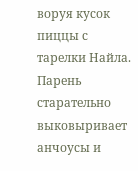воруя кусок пиццы с тарелки Найла. Парень старательно выковыривает анчоусы и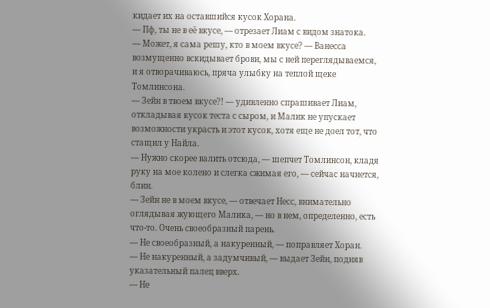кидает их на оставшийся кусок Хорана.
— Пф, ты не в её вкусе, — отрезает Лиам с видом знатока.
— Может, я сама решу, кто в моем вкусе? — Ванесса возмущенно вскидывает брови, мы с ней переглядываемся, и я отворачиваюсь, пряча улыбку на теплой щеке Томлинсона.
— Зейн в твоем вкусе?! — удивленно спрашивает Лиам, откладывая кусок теста с сыром, и Малик не упускает возможности украсть и этот кусок, хотя еще не доел тот, что стащил у Найла.
— Нужно скорее валить отсюда, — шепчет Томлинсон, кладя руку на мое колено и слегка сжимая его, — сейчас начнется, блин.
— Зейн не в моем вкусе, — отвечает Несс, внимательно оглядывая жующего Малика, — но в нем, определенно, есть что-то. Очень своеобразный парень.
— Не своеобразный, а накуренный, — поправляет Хоран.
— Не накуренный, а задумчивый, — выдает Зейн, подняв указательный палец вверх.
— Не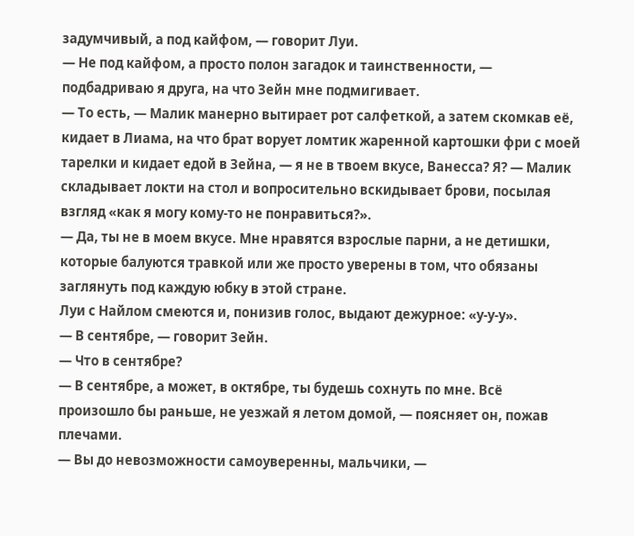задумчивый, а под кайфом, — говорит Луи.
— Не под кайфом, а просто полон загадок и таинственности, — подбадриваю я друга, на что Зейн мне подмигивает.
— То есть, — Малик манерно вытирает рот салфеткой, а затем скомкав её, кидает в Лиама, на что брат ворует ломтик жаренной картошки фри с моей тарелки и кидает едой в Зейна, — я не в твоем вкусе, Ванесса? Я? — Малик складывает локти на стол и вопросительно вскидывает брови, посылая взгляд «как я могу кому-то не понравиться?».
— Да, ты не в моем вкусе. Мне нравятся взрослые парни, а не детишки, которые балуются травкой или же просто уверены в том, что обязаны заглянуть под каждую юбку в этой стране.
Луи с Найлом смеются и, понизив голос, выдают дежурное: «у-у-у».
— В сентябре, — говорит Зейн.
— Что в сентябре?
— В сентябре, а может, в октябре, ты будешь сохнуть по мне. Всё произошло бы раньше, не уезжай я летом домой, — поясняет он, пожав плечами.
— Вы до невозможности самоуверенны, мальчики, —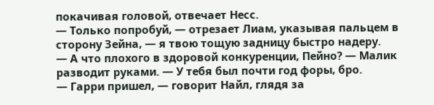покачивая головой, отвечает Несс.
— Только попробуй, — отрезает Лиам, указывая пальцем в сторону Зейна, — я твою тощую задницу быстро надеру.
— А что плохого в здоровой конкуренции, Пейно? — Малик разводит руками. — У тебя был почти год форы, бро.
— Гарри пришел, — говорит Найл, глядя за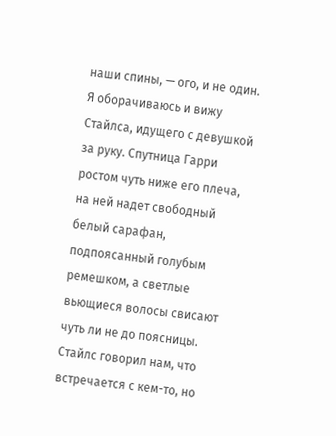наши спины, — ого, и не один.
Я оборачиваюсь и вижу Стайлса, идущего с девушкой за руку. Спутница Гарри ростом чуть ниже его плеча, на ней надет свободный белый сарафан, подпоясанный голубым ремешком, а светлые вьющиеся волосы свисают чуть ли не до поясницы. Стайлс говорил нам, что встречается с кем-то, но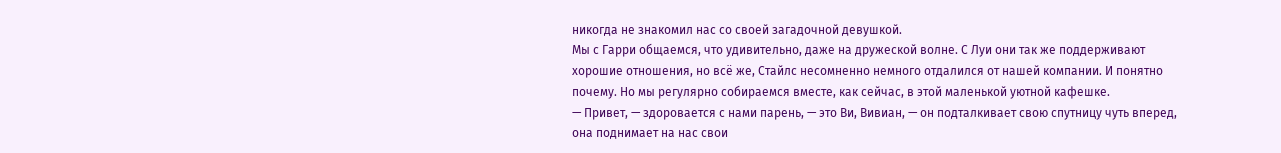никогда не знакомил нас со своей загадочной девушкой.
Мы с Гарри общаемся, что удивительно, даже на дружеской волне. С Луи они так же поддерживают хорошие отношения, но всё же, Стайлс несомненно немного отдалился от нашей компании. И понятно почему. Но мы регулярно собираемся вместе, как сейчас, в этой маленькой уютной кафешке.
— Привет, — здоровается с нами парень, — это Ви, Вивиан, — он подталкивает свою спутницу чуть вперед, она поднимает на нас свои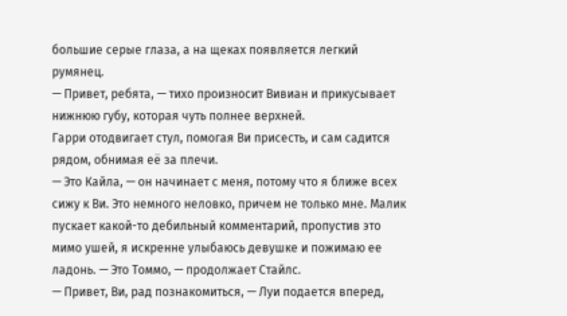большие серые глаза, а на щеках появляется легкий румянец.
— Привет, ребята, — тихо произносит Вивиан и прикусывает нижнюю губу, которая чуть полнее верхней.
Гарри отодвигает стул, помогая Ви присесть, и сам садится рядом, обнимая её за плечи.
— Это Кайла, — он начинает с меня, потому что я ближе всех сижу к Ви. Это немного неловко, причем не только мне. Малик пускает какой-то дебильный комментарий, пропустив это мимо ушей, я искренне улыбаюсь девушке и пожимаю ее ладонь. — Это Томмо, — продолжает Стайлс.
— Привет, Ви, рад познакомиться, — Луи подается вперед,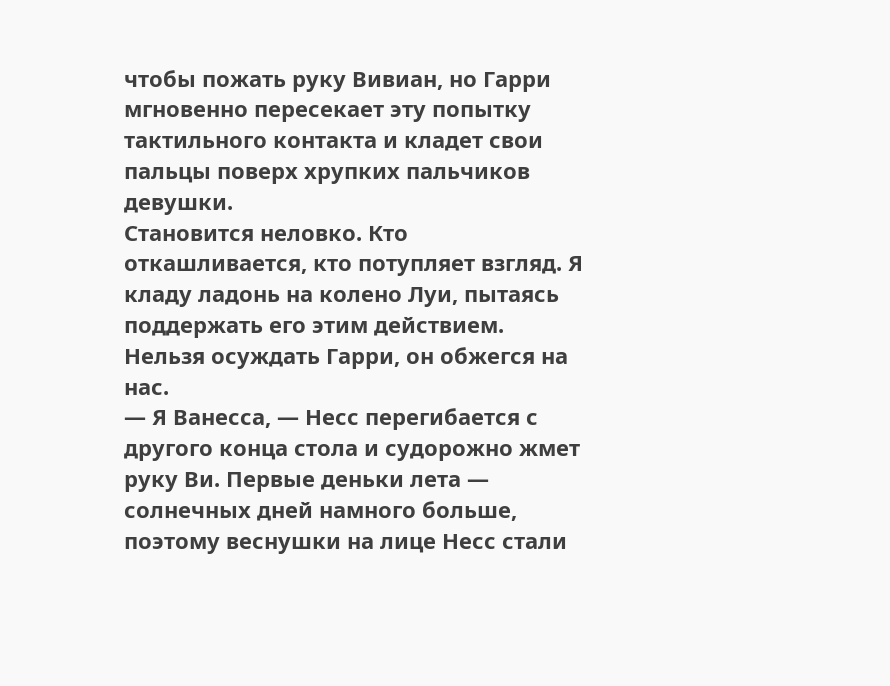чтобы пожать руку Вивиан, но Гарри мгновенно пересекает эту попытку тактильного контакта и кладет свои пальцы поверх хрупких пальчиков девушки.
Становится неловко. Кто откашливается, кто потупляет взгляд. Я кладу ладонь на колено Луи, пытаясь поддержать его этим действием. Нельзя осуждать Гарри, он обжегся на нас.
— Я Ванесса, — Несс перегибается с другого конца стола и судорожно жмет руку Ви. Первые деньки лета — солнечных дней намного больше, поэтому веснушки на лице Несс стали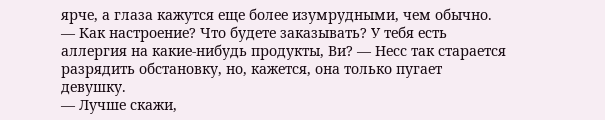ярче, а глаза кажутся еще более изумрудными, чем обычно. — Как настроение? Что будете заказывать? У тебя есть аллергия на какие-нибудь продукты, Ви? — Несс так старается разрядить обстановку, но, кажется, она только пугает девушку.
— Лучше скажи,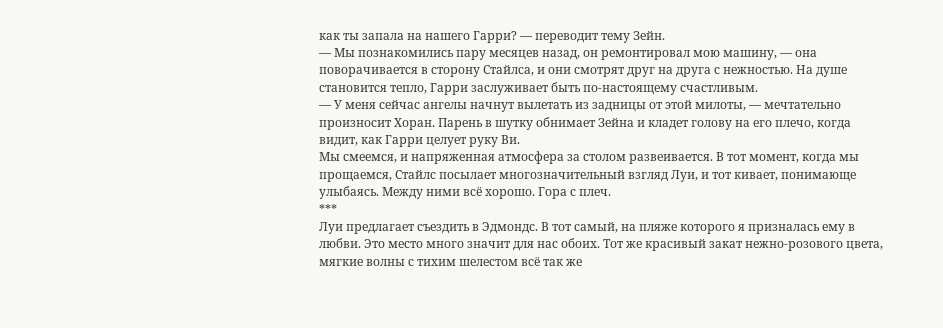как ты запала на нашего Гарри? — переводит тему Зейн.
— Мы познакомились пару месяцев назад, он ремонтировал мою машину, — она поворачивается в сторону Стайлса, и они смотрят друг на друга с нежностью. На душе становится тепло, Гарри заслуживает быть по-настоящему счастливым.
— У меня сейчас ангелы начнут вылетать из задницы от этой милоты, — мечтательно произносит Хоран. Парень в шутку обнимает Зейна и кладет голову на его плечо, когда видит, как Гарри целует руку Ви.
Мы смеемся, и напряженная атмосфера за столом развеивается. В тот момент, когда мы прощаемся, Стайлс посылает многозначительный взгляд Луи, и тот кивает, понимающе улыбаясь. Между ними всё хорошо. Гора с плеч.
***
Луи предлагает съездить в Эдмондс. В тот самый, на пляже которого я призналась ему в любви. Это место много значит для нас обоих. Тот же красивый закат нежно-розового цвета, мягкие волны с тихим шелестом всё так же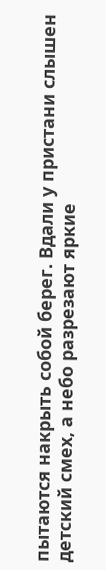пытаются накрыть собой берег. Вдали у пристани слышен детский смех, а небо разрезают яркие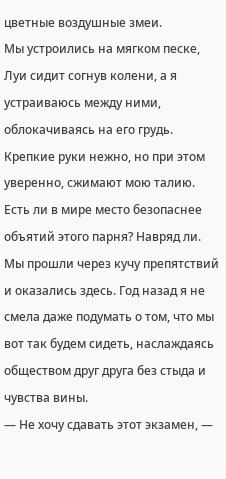цветные воздушные змеи.
Мы устроились на мягком песке, Луи сидит согнув колени, а я устраиваюсь между ними, облокачиваясь на его грудь. Крепкие руки нежно, но при этом уверенно, сжимают мою талию. Есть ли в мире место безопаснее объятий этого парня? Навряд ли.
Мы прошли через кучу препятствий и оказались здесь. Год назад я не смела даже подумать о том, что мы вот так будем сидеть, наслаждаясь обществом друг друга без стыда и чувства вины.
— Не хочу сдавать этот экзамен, —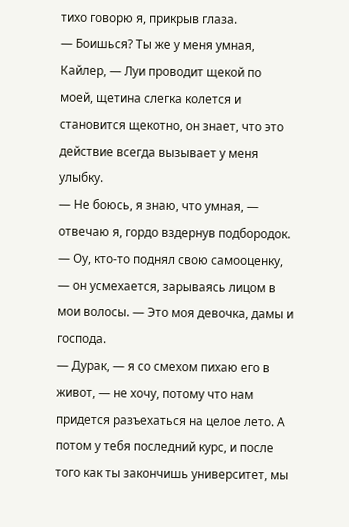тихо говорю я, прикрыв глаза.
— Боишься? Ты же у меня умная, Кайлер, — Луи проводит щекой по моей, щетина слегка колется и становится щекотно, он знает, что это действие всегда вызывает у меня улыбку.
— Не боюсь, я знаю, что умная, — отвечаю я, гордо вздернув подбородок.
— Оу, кто-то поднял свою самооценку, — он усмехается, зарываясь лицом в мои волосы. — Это моя девочка, дамы и господа.
— Дурак, — я со смехом пихаю его в живот, — не хочу, потому что нам придется разъехаться на целое лето. А потом у тебя последний курс, и после того как ты закончишь университет, мы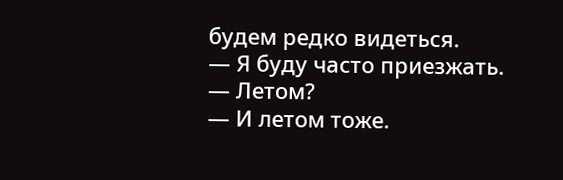будем редко видеться.
— Я буду часто приезжать.
— Летом?
— И летом тоже.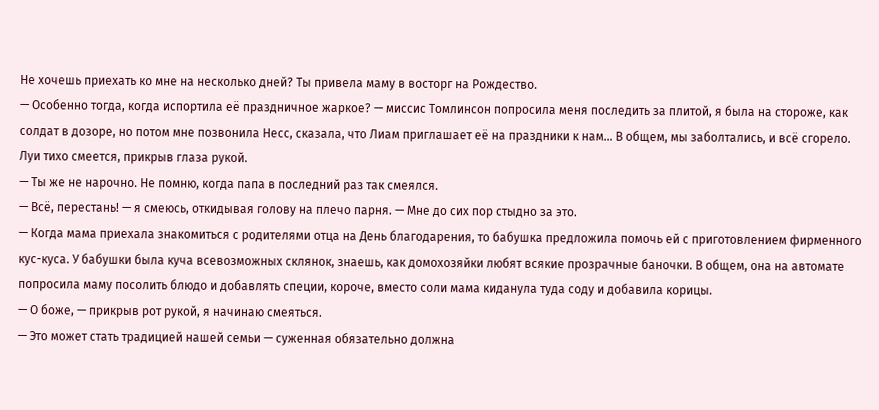Не хочешь приехать ко мне на несколько дней? Ты привела маму в восторг на Рождество.
— Особенно тогда, когда испортила её праздничное жаркое? — миссис Томлинсон попросила меня последить за плитой, я была на стороже, как солдат в дозоре, но потом мне позвонила Несс, сказала, что Лиам приглашает её на праздники к нам… В общем, мы заболтались, и всё сгорело.
Луи тихо смеется, прикрыв глаза рукой.
— Ты же не нарочно. Не помню, когда папа в последний раз так смеялся.
— Всё, перестань! — я смеюсь, откидывая голову на плечо парня. — Мне до сих пор стыдно за это.
— Когда мама приехала знакомиться с родителями отца на День благодарения, то бабушка предложила помочь ей с приготовлением фирменного кус-куса. У бабушки была куча всевозможных склянок, знаешь, как домохозяйки любят всякие прозрачные баночки. В общем, она на автомате попросила маму посолить блюдо и добавлять специи, короче, вместо соли мама киданула туда соду и добавила корицы.
— О боже, — прикрыв рот рукой, я начинаю смеяться.
— Это может стать традицией нашей семьи — суженная обязательно должна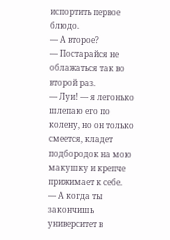испортить первое блюдо.
— А второе?
— Постарайся не облажаться так во второй раз.
— Луи! — я легонько шлепаю его по колену, но он только смеется, кладет подбородок на мою макушку и крепче прижимает к себе.
— А когда ты закончишь университет в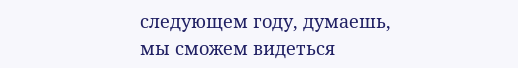следующем году, думаешь, мы сможем видеться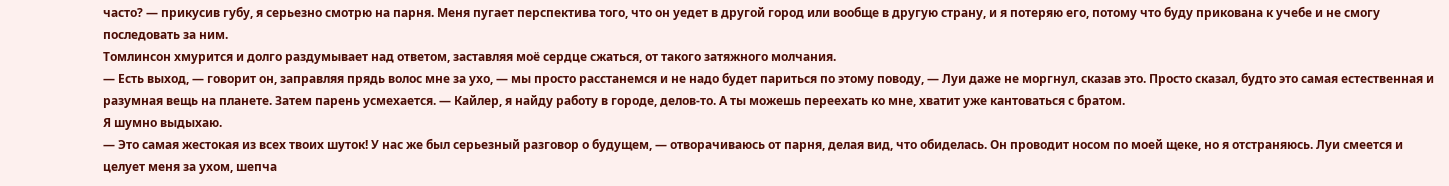часто? — прикусив губу, я серьезно смотрю на парня. Меня пугает перспектива того, что он уедет в другой город или вообще в другую страну, и я потеряю его, потому что буду прикована к учебе и не смогу последовать за ним.
Томлинсон хмурится и долго раздумывает над ответом, заставляя моё сердце сжаться, от такого затяжного молчания.
— Есть выход, — говорит он, заправляя прядь волос мне за ухо, — мы просто расстанемся и не надо будет париться по этому поводу, — Луи даже не моргнул, сказав это. Просто сказал, будто это самая естественная и разумная вещь на планете. Затем парень усмехается. — Кайлер, я найду работу в городе, делов-то. А ты можешь переехать ко мне, хватит уже кантоваться с братом.
Я шумно выдыхаю.
— Это самая жестокая из всех твоих шуток! У нас же был серьезный разговор о будущем, — отворачиваюсь от парня, делая вид, что обиделась. Он проводит носом по моей щеке, но я отстраняюсь. Луи смеется и целует меня за ухом, шепча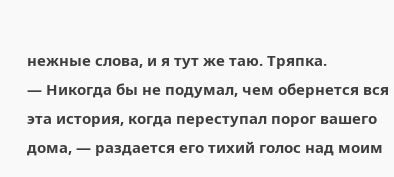нежные слова, и я тут же таю. Тряпка.
— Никогда бы не подумал, чем обернется вся эта история, когда переступал порог вашего дома, — раздается его тихий голос над моим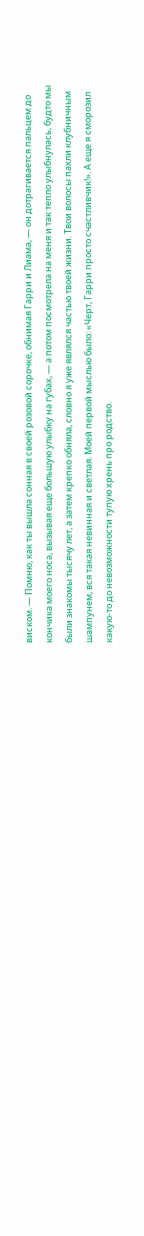виском. — Помню, как ты вышла сонная в своей розовой сорочке, обнимая Гарри и Лиама, — он дотрагивается пальцем до кончика моего носа, вызывая еще большую улыбку на губах, — а потом посмотрела на меня и так тепло улыбнулась, будто мы были знакомы тысячу лет, а затем крепко обняла, словно я уже являлся частью твоей жизни. Твои волосы пахли клубничным шампунем, вся такая невинная и светлая. Моей первой мыслью было: «Черт, Гарри просто счастливчик!». А еще я сморозил какую-то до невозможности тупую хрень про родство.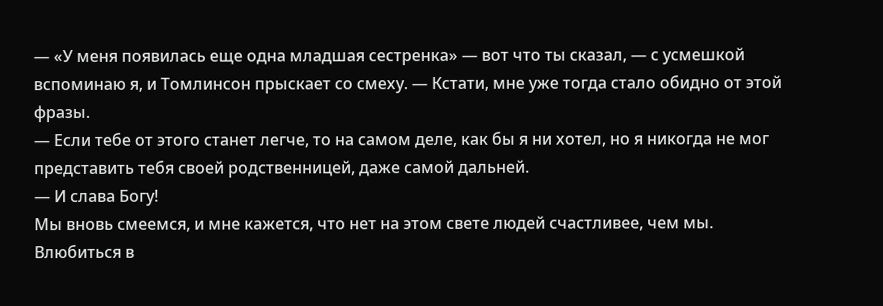— «У меня появилась еще одна младшая сестренка» — вот что ты сказал, — с усмешкой вспоминаю я, и Томлинсон прыскает со смеху. — Кстати, мне уже тогда стало обидно от этой фразы.
— Если тебе от этого станет легче, то на самом деле, как бы я ни хотел, но я никогда не мог представить тебя своей родственницей, даже самой дальней.
— И слава Богу!
Мы вновь смеемся, и мне кажется, что нет на этом свете людей счастливее, чем мы.
Влюбиться в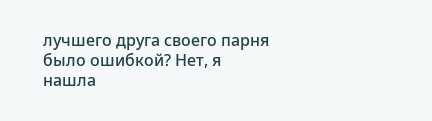лучшего друга своего парня было ошибкой? Нет, я нашла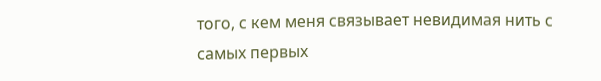того, с кем меня связывает невидимая нить с самых первых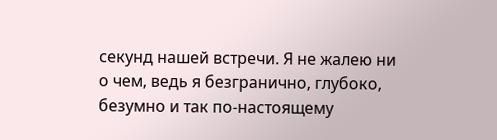секунд нашей встречи. Я не жалею ни о чем, ведь я безгранично, глубоко, безумно и так по-настоящему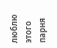люблю этого парня